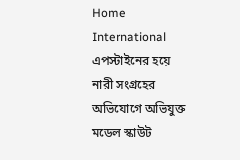Home International এপস্টাইনের হয়ে নারী সংগ্রহের অভিযোগে অভিযুক্ত মডেল স্কাউট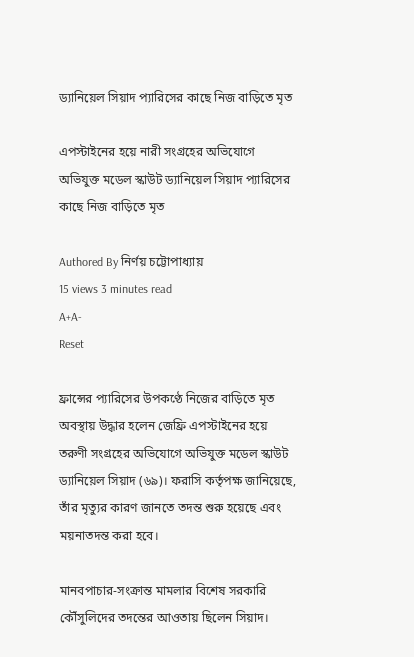ড্যানিয়েল সিয়াদ প্যারিসের কাছে নিজ বাড়িতে মৃত

এপস্টাইনের হয়ে নারী সংগ্রহের অভিযোগে অভিযুক্ত মডেল স্কাউট ড্যানিয়েল সিয়াদ প্যারিসের কাছে নিজ বাড়িতে মৃত

Authored By নির্ণয় চট্টোপাধ্যায়
15 views 3 minutes read
A+A-
Reset

ফ্রান্সের প্যারিসের উপকণ্ঠে নিজের বাড়িতে মৃত অবস্থায় উদ্ধার হলেন জেফ্রি এপস্টাইনের হয়ে তরুণী সংগ্রহের অভিযোগে অভিযুক্ত মডেল স্কাউট ড্যানিয়েল সিয়াদ (৬৯)। ফরাসি কর্তৃপক্ষ জানিয়েছে, তাঁর মৃত্যুর কারণ জানতে তদন্ত শুরু হয়েছে এবং ময়নাতদন্ত করা হবে।

মানবপাচার-সংক্রান্ত মামলার বিশেষ সরকারি কৌঁসুলিদের তদন্তের আওতায় ছিলেন সিয়াদ।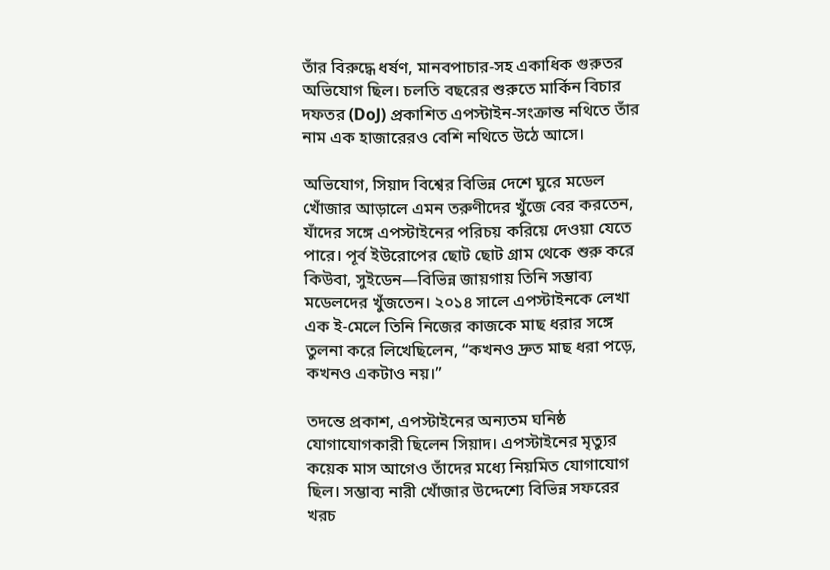তাঁর বিরুদ্ধে ধর্ষণ, মানবপাচার-সহ একাধিক গুরুতর অভিযোগ ছিল। চলতি বছরের শুরুতে মার্কিন বিচার দফতর (DoJ) প্রকাশিত এপস্টাইন-সংক্রান্ত নথিতে তাঁর নাম এক হাজারেরও বেশি নথিতে উঠে আসে।

অভিযোগ, সিয়াদ বিশ্বের বিভিন্ন দেশে ঘুরে মডেল খোঁজার আড়ালে এমন তরুণীদের খুঁজে বের করতেন, যাঁদের সঙ্গে এপস্টাইনের পরিচয় করিয়ে দেওয়া যেতে পারে। পূর্ব ইউরোপের ছোট ছোট গ্রাম থেকে শুরু করে কিউবা, সুইডেন—বিভিন্ন জায়গায় তিনি সম্ভাব্য মডেলদের খুঁজতেন। ২০১৪ সালে এপস্টাইনকে লেখা এক ই-মেলে তিনি নিজের কাজকে মাছ ধরার সঙ্গে তুলনা করে লিখেছিলেন, “কখনও দ্রুত মাছ ধরা পড়ে, কখনও একটাও নয়।”

তদন্তে প্রকাশ, এপস্টাইনের অন্যতম ঘনিষ্ঠ যোগাযোগকারী ছিলেন সিয়াদ। এপস্টাইনের মৃত্যুর কয়েক মাস আগেও তাঁদের মধ্যে নিয়মিত যোগাযোগ ছিল। সম্ভাব্য নারী খোঁজার উদ্দেশ্যে বিভিন্ন সফরের খরচ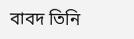বাবদ তিনি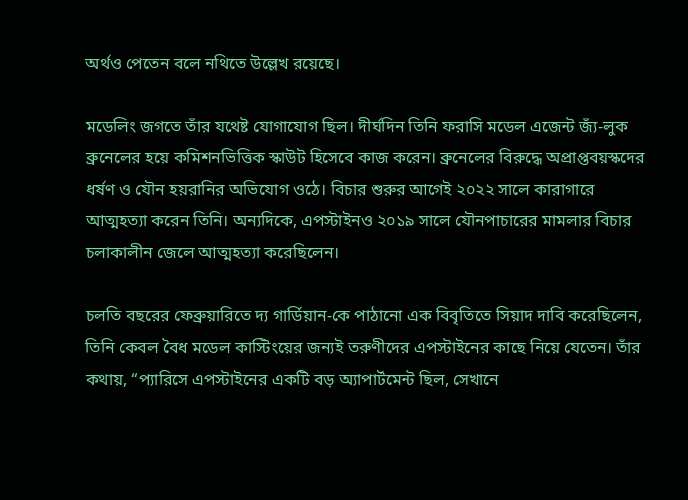অর্থও পেতেন বলে নথিতে উল্লেখ রয়েছে।

মডেলিং জগতে তাঁর যথেষ্ট যোগাযোগ ছিল। দীর্ঘদিন তিনি ফরাসি মডেল এজেন্ট জ্যঁ-লুক ব্রুনেলের হয়ে কমিশনভিত্তিক স্কাউট হিসেবে কাজ করেন। ব্রুনেলের বিরুদ্ধে অপ্রাপ্তবয়স্কদের ধর্ষণ ও যৌন হয়রানির অভিযোগ ওঠে। বিচার শুরুর আগেই ২০২২ সালে কারাগারে আত্মহত্যা করেন তিনি। অন্যদিকে, এপস্টাইনও ২০১৯ সালে যৌনপাচারের মামলার বিচার চলাকালীন জেলে আত্মহত্যা করেছিলেন।

চলতি বছরের ফেব্রুয়ারিতে দ্য গার্ডিয়ান-কে পাঠানো এক বিবৃতিতে সিয়াদ দাবি করেছিলেন, তিনি কেবল বৈধ মডেল কাস্টিংয়ের জন্যই তরুণীদের এপস্টাইনের কাছে নিয়ে যেতেন। তাঁর কথায়, “প্যারিসে এপস্টাইনের একটি বড় অ্যাপার্টমেন্ট ছিল, সেখানে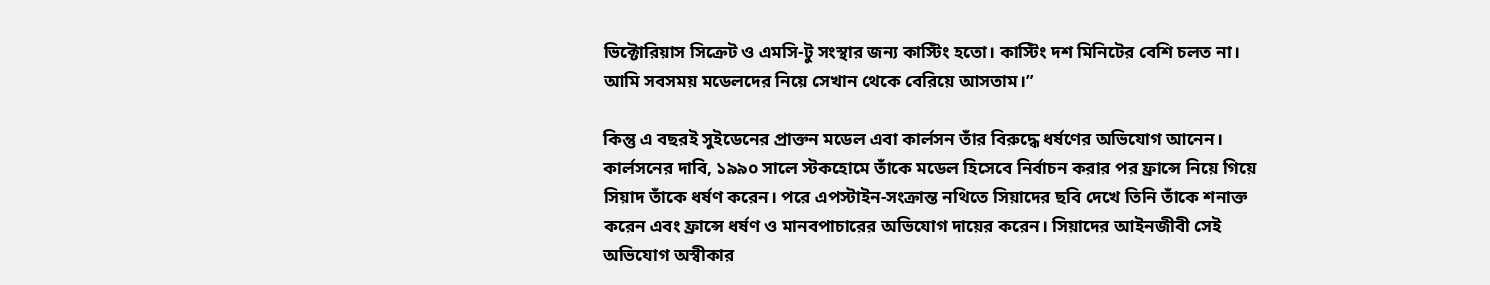ভিক্টোরিয়াস সিক্রেট ও এমসি-টু সংস্থার জন্য কাস্টিং হতো। কাস্টিং দশ মিনিটের বেশি চলত না। আমি সবসময় মডেলদের নিয়ে সেখান থেকে বেরিয়ে আসতাম।”

কিন্তু এ বছরই সুইডেনের প্রাক্তন মডেল এবা কার্লসন তাঁর বিরুদ্ধে ধর্ষণের অভিযোগ আনেন। কার্লসনের দাবি, ১৯৯০ সালে স্টকহোমে তাঁকে মডেল হিসেবে নির্বাচন করার পর ফ্রান্সে নিয়ে গিয়ে সিয়াদ তাঁকে ধর্ষণ করেন। পরে এপস্টাইন-সংক্রান্ত নথিতে সিয়াদের ছবি দেখে তিনি তাঁকে শনাক্ত করেন এবং ফ্রান্সে ধর্ষণ ও মানবপাচারের অভিযোগ দায়ের করেন। সিয়াদের আইনজীবী সেই অভিযোগ অস্বীকার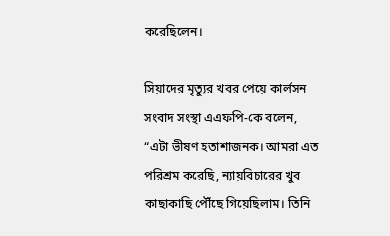করেছিলেন।

সিয়াদের মৃত্যুর খবর পেয়ে কার্লসন সংবাদ সংস্থা এএফপি-কে বলেন, “এটা ভীষণ হতাশাজনক। আমরা এত পরিশ্রম করেছি, ন্যায়বিচারের খুব কাছাকাছি পৌঁছে গিয়েছিলাম। তিনি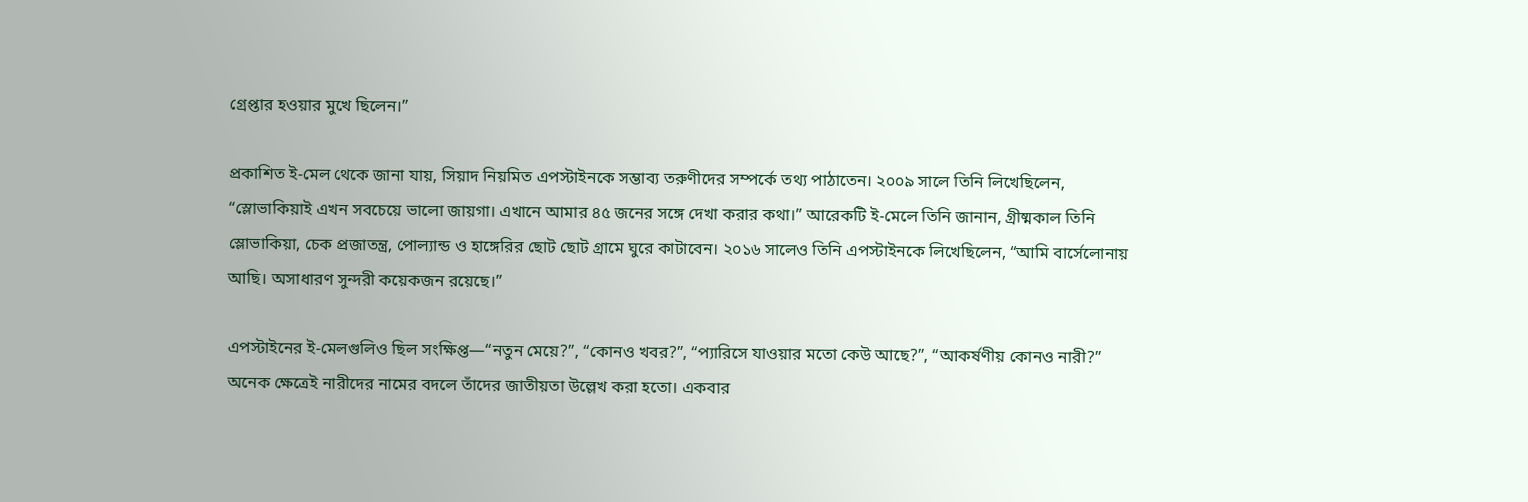গ্রেপ্তার হওয়ার মুখে ছিলেন।”

প্রকাশিত ই-মেল থেকে জানা যায়, সিয়াদ নিয়মিত এপস্টাইনকে সম্ভাব্য তরুণীদের সম্পর্কে তথ্য পাঠাতেন। ২০০৯ সালে তিনি লিখেছিলেন, “স্লোভাকিয়াই এখন সবচেয়ে ভালো জায়গা। এখানে আমার ৪৫ জনের সঙ্গে দেখা করার কথা।” আরেকটি ই-মেলে তিনি জানান, গ্রীষ্মকাল তিনি স্লোভাকিয়া, চেক প্রজাতন্ত্র, পোল্যান্ড ও হাঙ্গেরির ছোট ছোট গ্রামে ঘুরে কাটাবেন। ২০১৬ সালেও তিনি এপস্টাইনকে লিখেছিলেন, “আমি বার্সেলোনায় আছি। অসাধারণ সুন্দরী কয়েকজন রয়েছে।”

এপস্টাইনের ই-মেলগুলিও ছিল সংক্ষিপ্ত—“নতুন মেয়ে?”, “কোনও খবর?”, “প্যারিসে যাওয়ার মতো কেউ আছে?”, “আকর্ষণীয় কোনও নারী?” অনেক ক্ষেত্রেই নারীদের নামের বদলে তাঁদের জাতীয়তা উল্লেখ করা হতো। একবার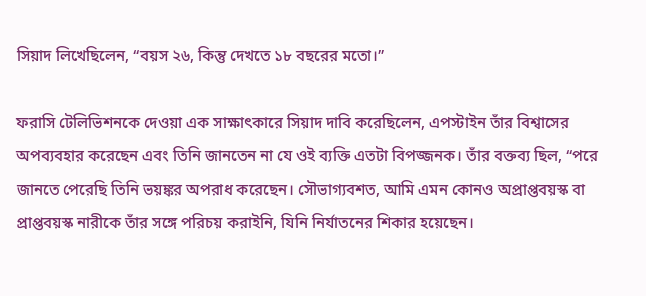সিয়াদ লিখেছিলেন, “বয়স ২৬, কিন্তু দেখতে ১৮ বছরের মতো।”

ফরাসি টেলিভিশনকে দেওয়া এক সাক্ষাৎকারে সিয়াদ দাবি করেছিলেন, এপস্টাইন তাঁর বিশ্বাসের অপব্যবহার করেছেন এবং তিনি জানতেন না যে ওই ব্যক্তি এতটা বিপজ্জনক। তাঁর বক্তব্য ছিল, “পরে জানতে পেরেছি তিনি ভয়ঙ্কর অপরাধ করেছেন। সৌভাগ্যবশত, আমি এমন কোনও অপ্রাপ্তবয়স্ক বা প্রাপ্তবয়স্ক নারীকে তাঁর সঙ্গে পরিচয় করাইনি, যিনি নির্যাতনের শিকার হয়েছেন।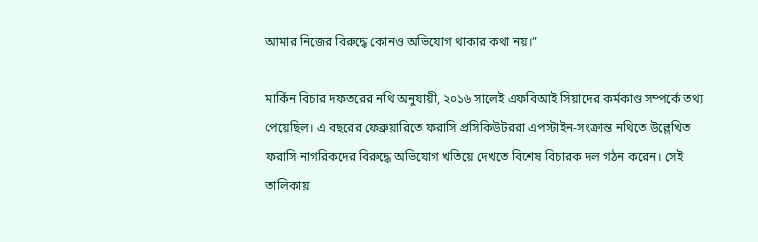আমার নিজের বিরুদ্ধে কোনও অভিযোগ থাকার কথা নয়।”

মার্কিন বিচার দফতরের নথি অনুযায়ী, ২০১৬ সালেই এফবিআই সিয়াদের কর্মকাণ্ড সম্পর্কে তথ্য পেয়েছিল। এ বছরের ফেব্রুয়ারিতে ফরাসি প্রসিকিউটররা এপস্টাইন-সংক্রান্ত নথিতে উল্লেখিত ফরাসি নাগরিকদের বিরুদ্ধে অভিযোগ খতিয়ে দেখতে বিশেষ বিচারক দল গঠন করেন। সেই তালিকায়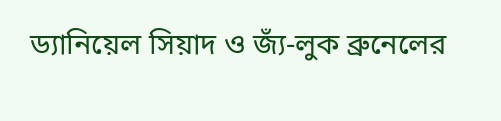ড্যানিয়েল সিয়াদ ও জ্যঁ-লুক ব্রুনেলের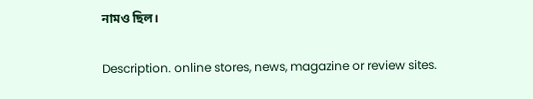নামও ছিল।

Description. online stores, news, magazine or review sites.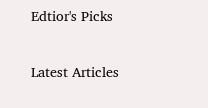Edtior's Picks

Latest Articles